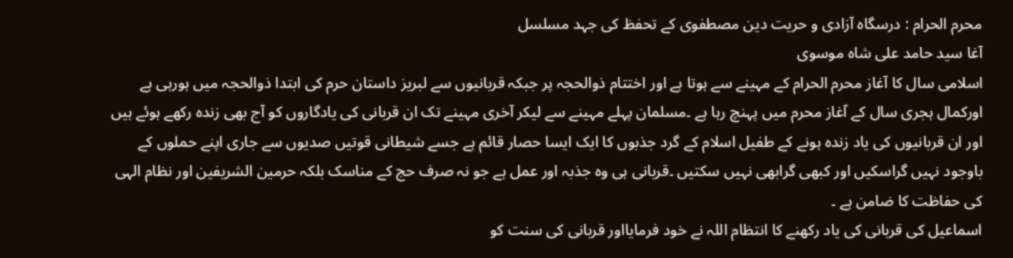محرم الحرام : درسگاہ آزادی و حریت دین مصطفوی کے تحفظ کی جہد مسلسل
آغا سید حامد علی شاہ موسوی
اسلامی سال کا آغاز محرم الحرام کے مہینے سے ہوتا ہے اور اختتام ذوالحجہ پر جبکہ قربانیوں سے لبریز داستان حرم کی ابتدا ذوالحجہ میں ہورہی ہے اورکمال ہجری سال کے آغاز محرم میں پہنچ رہا ہے ۔مسلمان پہلے مہینے سے لیکر آخری مہینے تک ان قربانی کی یادگاروں کو آج بھی زندہ رکھے ہوئے ہیں اور ان قربانیوں کی یاد زندہ ہونے کے طفیل اسلام کے گرد جذبوں کا ایک ایسا حصار قائم ہے جسے شیطانی قوتیں صدیوں سے جاری اپنے حملوں کے باوجود نہیں گراسکیں اور کبھی گرابھی نہیں سکتیں ۔قربانی ہی وہ جذبہ اور عمل ہے جو نہ صرف حج کے مناسک بلکہ حرمین الشریفین اور نظام الہی کی حفاظت کا ضامن ہے ۔
اسماعیل کی قربانی کی یاد رکھنے کا انتظام اللہ نے خود فرمایااور قربانی کی سنت کو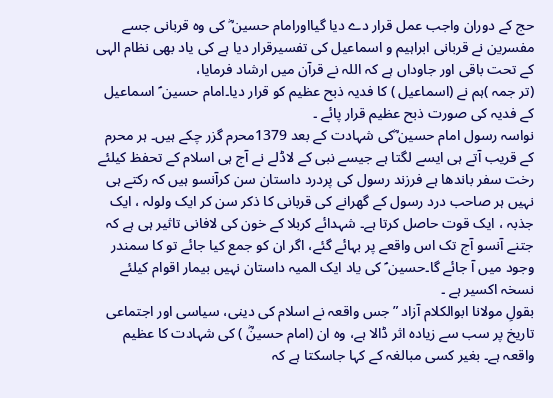حج کے دوران واجب عمل قرار دے دیا گیااورامام حسین ؓ کی وہ قربانی جسے مفسرین نے قربانی ابراہیم و اسماعیل کی تفسیرقرار دیا ہے کی یاد بھی نظام الہی کے تحت باقی اور جاوداں ہے کہ اللہ نے قرآن میں ارشاد فرمایا،
(تر جمہ )ہم نے (اسماعیل ) کا فدیہ ذبح عظیم کو قرار دیا۔امام حسین ؑ اسماعیل کے فدیہ کی صورت ذبح عظیم قرار پائے ۔
نواسہ رسول امام حسین ؓکی شہادت کے بعد 1379محرم گزر چکے ہیں۔ ہر محرم کے قریب آتے ہی ایسے لگتا ہے جیسے نبی کے لاڈلے نے آج ہی اسلام کے تحفظ کیلئے رخت سفر باندھا ہے فرزند رسول کی پردرد داستان سن کرآنسو ہیں کہ رکتے ہی نہیں ہر صاحب درد رسول کے گھرانے کی قربانی کا ذکر سن کر ایک ولولہ ، ایک جذبہ ، ایک قوت حاصل کرتا ہے۔ شہدائے کربلا کے خون کی لافانی تاثیر ہی ہے کہ جتنے آنسو آج تک اس واقعے پر بہائے گئے، اگر ان کو جمع کیا جائے تو کا سمندر وجود میں آ جائے گا۔حسین ؑ کی یاد ایک المیہ داستان نہیں بیمار اقوام کیلئے نسخہ اکسیر ہے ۔
بقولِ مولانا ابوالکلام آزاد ”جس واقعہ نے اسلام کی دینی، سیاسی اور اجتماعی تاریخ پر سب سے زیادہ اثر ڈالا ہے، وہ ان (امام حسینؓ ) کی شہادت کا عظیم واقعہ ہے۔ بغیر کسی مبالغہ کے کہا جاسکتا ہے کہ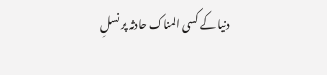دنیا کے کسی المناک حادثہ پر نسلِ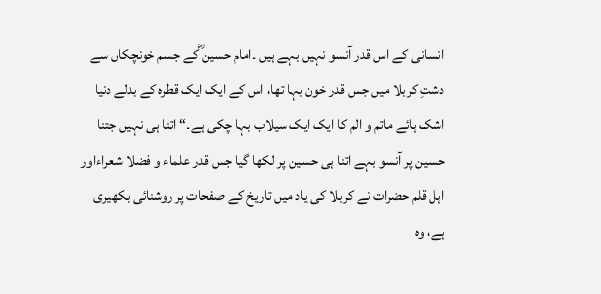انسانی کے اس قدر آنسو نہیں بہے ہیں ۔امام حسین ؓکے جسم خونچکاں سے دشتِ کربلا میں جس قدر خون بہا تھا، اس کے ایک ایک قطرہ کے بدلے دنیا اشک ہائے ماتم و الم کا ایک ایک سیلاب بہا چکی ہے۔“ اتنا ہی نہیں جتنا حسین پر آنسو بہے اتنا ہی حسین پر لکھا گیا جس قدر علماء و فضلا شعراءاور اہل قلم حضرات نے کربلا کی یاد میں تاریخ کے صفحات پر روشنائی بکھیری ہے، وہ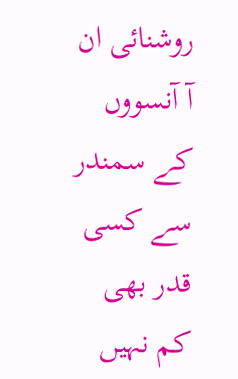روشنائی ان آ آنسووں کے سمندر سے کسی قدر بھی کم نہیں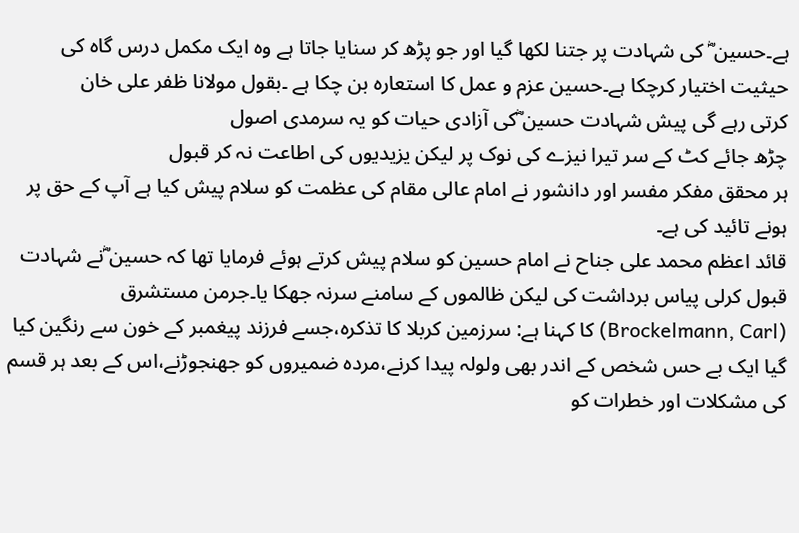ہے۔حسین ؓ کی شہادت پر جتنا لکھا گیا اور جو پڑھ کر سنایا جاتا ہے وہ ایک مکمل درس گاہ کی حیثیت اختیار کرچکا ہے۔حسین عزم و عمل کا استعارہ بن چکا ہے ۔بقول مولانا ظفر علی خان
کرتی رہے گی پیش شہادت حسین ؓکی آزادی حیات کو یہ سرمدی اصول
چڑھ جائے کٹ کے سر تیرا نیزے کی نوک پر لیکن یزیدیوں کی اطاعت نہ کر قبول
ہر محقق مفکر مفسر اور دانشور نے امام عالی مقام کی عظمت کو سلام پیش کیا ہے آپ کے حق پر ہونے تائید کی ہے۔
قائد اعظم محمد علی جناح نے امام حسین کو سلام پیش کرتے ہوئے فرمایا تھا کہ حسین ؓنے شہادت قبول کرلی پیاس برداشت کی لیکن ظالموں کے سامنے سرنہ جھکا یا۔جرمن مستشرق (Brockelmann, Carl) کا کہنا ہے: سرزمین کربلا کا تذکرہ،جسے فرزند پیغمبر کے خون سے رنگین کیا گیا ایک بے حس شخص کے اندر بھی ولولہ پیدا کرنے،مردہ ضمیروں کو جھنجوڑنے،اس کے بعد ہر قسم کی مشکلات اور خطرات کو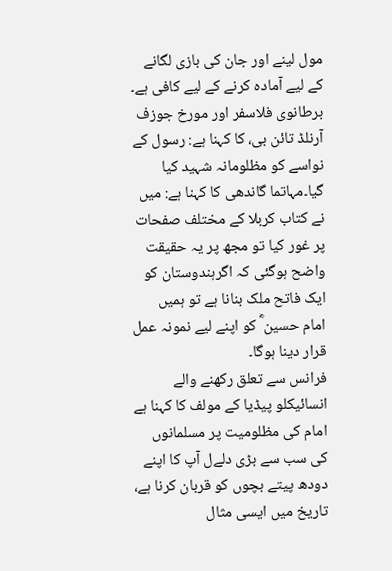مول لینے اور جان کی بازی لگانے کے لیے آمادہ کرنے کے لیے کافی ہے۔
برطانوی فلاسفر اور مورخ جوزف آرنلڈ تائن بی، کا کہنا ہے: رسول کے نواسے کو مظلومانہ شہید کیا گیا۔مہاتما گاندھی کا کہنا ہے: میں نے کتاب کربلا کے مختلف صفحات پر غور کیا تو مجھ پر یہ حقیقت واضح ہوگئی کہ اگرہندوستان کو ایک فاتح ملک بنانا ہے تو ہمیں امام حسین ؓ کو اپنے لیے نمونہ عمل قرار دینا ہوگا۔
فرانس سے تعلق رکھنے والے انسائیکلو پیڈیا کے مولف کا کہنا ہے امام کی مظلومیت پر مسلمانوں کی سب سے بڑی دلےل آپ کا اپنے دودھ پیتے بچوں کو قربان کرنا ہے، تاریخ میں ایسی مثال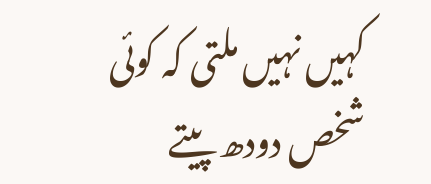کہیں نہیں ملتی کہ کوئی شخص دودھ پیتے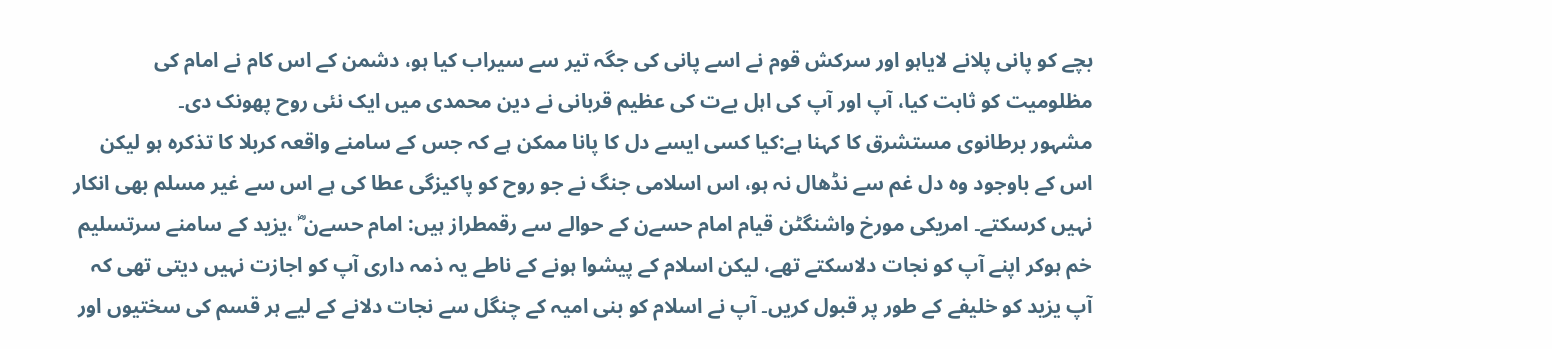بچے کو پانی پلانے لایاہو اور سرکش قوم نے اسے پانی کی جگہ تیر سے سیراب کیا ہو، دشمن کے اس کام نے امام کی مظلومیت کو ثابت کیا، آپ اور آپ کی اہل بےت کی عظیم قربانی نے دین محمدی میں ایک نئی روح پھونک دی۔
مشہور برطانوی مستشرق کا کہنا ہے:کیا کسی ایسے دل کا پانا ممکن ہے کہ جس کے سامنے واقعہ کربلا کا تذکرہ ہو لیکن اس کے باوجود وہ دل غم سے نڈھال نہ ہو، اس اسلامی جنگ نے جو روح کو پاکیزگی عطا کی ہے اس سے غیر مسلم بھی انکار نہیں کرسکتے۔ امریکی مورخ واشنگٹن قیام امام حسےن کے حوالے سے رقمطراز ہیں: امام حسےن ؓ ،یزید کے سامنے سرتسلیم خم ہوکر اپنے آپ کو نجات دلاسکتے تھے، لیکن اسلام کے پیشوا ہونے کے ناطے یہ ذمہ داری آپ کو اجازت نہیں دیتی تھی کہ آپ یزید کو خلیفے کے طور پر قبول کریں۔ آپ نے اسلام کو بنی امیہ کے چنگل سے نجات دلانے کے لیے ہر قسم کی سختیوں اور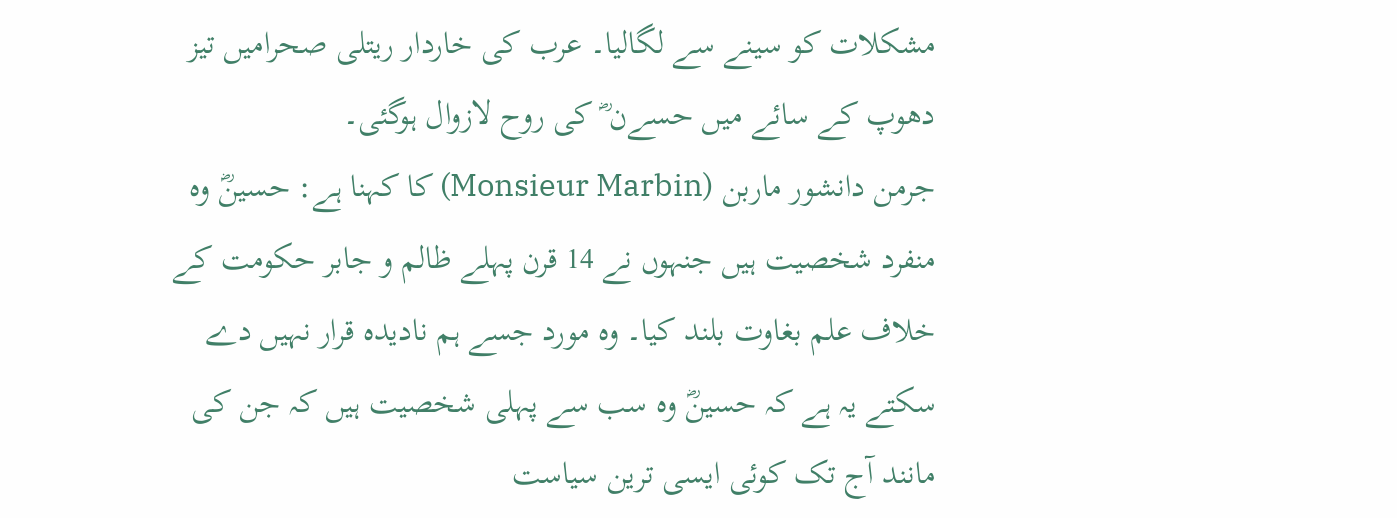مشکلات کو سینے سے لگالیا۔ عرب کی خاردار ریتلی صحرامیں تیز دھوپ کے سائے میں حسےن ؓ کی روح لازوال ہوگئی۔
جرمن دانشور ماربن (Monsieur Marbin) کا کہنا ہے: حسینؓ وہ منفرد شخصیت ہیں جنہوں نے 14 قرن پہلے ظالم و جابر حکومت کے خلاف علم بغاوت بلند کیا۔ وہ مورد جسے ہم نادیدہ قرار نہیں دے سکتے یہ ہے کہ حسینؓ وہ سب سے پہلی شخصیت ہیں کہ جن کی مانند آج تک کوئی ایسی ترین سیاست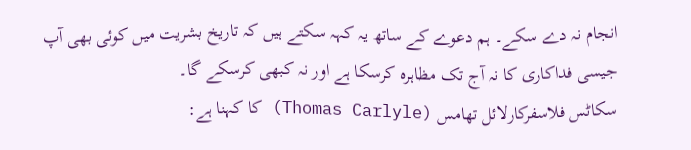انجام نہ دے سکے۔ ہم دعوے کے ساتھ یہ کہہ سکتے ہیں کہ تاریخ بشریت میں کوئی بھی آپ جیسی فداکاری کا نہ آج تک مظاہرہ کرسکا ہے اور نہ کبھی کرسکے گا۔
سکاٹس فلاسفرکارلائل تھامس (Thomas Carlyle) کا کہنا ہے: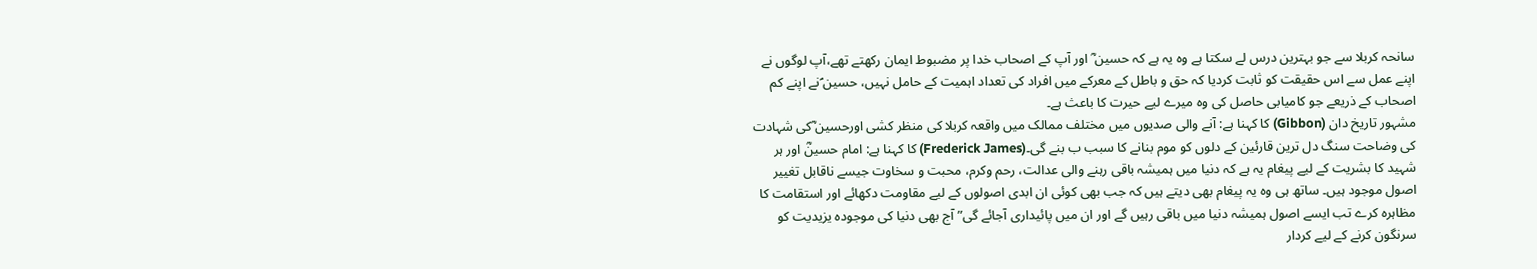سانحہ کربلا سے جو بہترین درس لے سکتا ہے وہ یہ ہے کہ حسین ؓ اور آپ کے اصحاب خدا پر مضبوط ایمان رکھتے تھے،آپ لوگوں نے اپنے عمل سے اس حقیقت کو ثابت کردیا کہ حق و باطل کے معرکے میں افراد کی تعداد اہمیت کے حامل نہیں، حسین ؑنے اپنے کم اصحاب کے ذریعے جو کامیابی حاصل کی وہ میرے لیے حیرت کا باعث ہے۔
مشہور تاریخ دان (Gibbon) کا کہنا ہے: آنے والی صدیوں میں مختلف ممالک میں واقعہ کربلا کی منظر کشی اورحسین ؓکی شہادت کی وضاحت سنگ دل ترین قارئین کے دلوں کو موم بنانے کا سبب ب بنے گی۔(Frederick James) کا کہنا ہے: امام حسینؓ اور ہر شہید کا بشریت کے لیے پیغام یہ ہے کہ دنیا میں ہمیشہ باقی رہنے والی عدالت، رحم وکرم، محبت و سخاوت جیسے ناقابل تغییر اصول موجود ہیں۔ ساتھ ہی وہ یہ پیغام بھی دیتے ہیں کہ جب بھی کوئی ان ابدی اصولوں کے لیے مقاومت دکھائے اور استقامت کا مظاہرہ کرے تب ایسے اصول ہمیشہ دنیا میں باقی رہیں گے اور ان میں پائیداری آجائے گی” آج بھی دنیا کی موجودہ یزیدیت کو سرنگون کرنے کے لیے کردار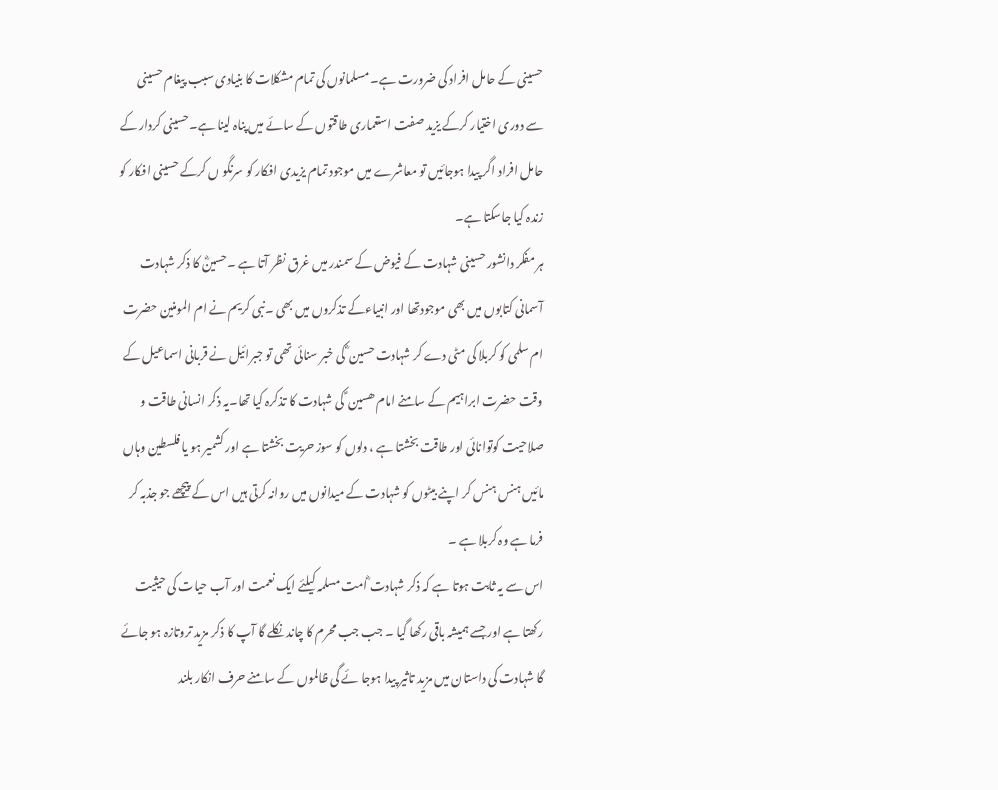حسینی کے حامل افراد کی ضرورت ہے۔ مسلمانوں کی تمام مشکلات کا بنیادی سبب پیغام حسینی سے دوری اختیار کرکے یزید صفت استعماری طاقتوں کے سائے میں پناہ لینا ہے۔حسینی کردار کے حامل افراد اگر پیدا ہوجائیں تو معاشرے میں موجود تمام یزیدی افکار کو سرنگو ں کرکے حسینی افکار کو زندہ کیا جاسکتا ہے۔
ہر مفکر دانشور حسینی شہادت کے فیوض کے سمندر میں غرق نظر آتا ہے ۔حسینؓ کا ذکر شہادت آسمانی کتابوں میں بھی موجودتھا اور انبیاءکے تذکروں میں بھی ۔نبی کریم نے ام المومنین حضرت ام سلمی کو کربلا کی مٹی دے کر شہادت حسین ؓ کی خبر سنائی تھی تو جبرائیل نے قربانی اسماعیل کے وقت حضرت ابراہیم کے سامنے امام ھسین ؑ کی شہادت کا تذکرہ کیا تھا۔یہ ذکر انسانی طاقت و صلاحیت کوتوانائی اور طاقت بخشتا ہے ، دلوں کو سوز حریت بخشتا ہے اور کشمیر ہو یا فلسطین وہاں مائیں ہنس ہنس کر اپنے بیٹوں کو شہادت کے میدانوں میں روانہ کرتی ہیں اس کے پیچھے جو جذبہ کر فرما ہے وہ کربلا ہے ۔
اس سے یہ ثابت ہوتا ہے کہ ذکر شہادت ؓامت مسلمہ کیلئے ایک نعمت اور آب حیات کی حیثیت رکھتا ہے اور جسے ہمیشہ باقی رکھا گیا ۔ جب جب محرم کا چاند نکلے گا آپ کا ذکر مزید تروتازہ ہو جائے گا شہادت کی داستان میں مزید تاثیر پیدا ہوجا ئے گی ظالموں کے سامنے حرف انکار بلند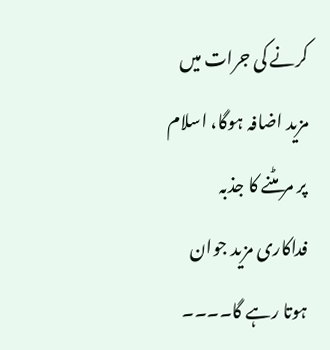کرنے کی جرات میں مزید اضافہ ہوگا، اسلام پر مر مٹنے کا جذبہ فداکاری مزید جوان ہوتا رہے گا۔۔۔۔